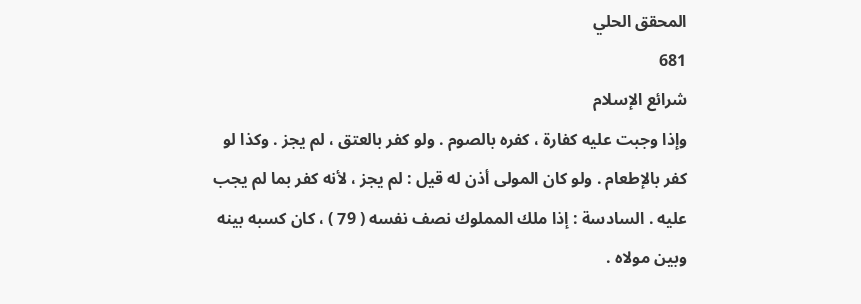المحقق الحلي
681
شرائع الإسلام
وإذا وجبت عليه كفارة ، كفره بالصوم . ولو كفر بالعتق ، لم يجز . وكذا لو كفر بالإطعام . ولو كان المولى أذن له قيل : لم يجز ، لأنه كفر بما لم يجب عليه . السادسة : إذا ملك المملوك نصف نفسه ( 79 ) ، كان كسبه بينه وبين مولاه .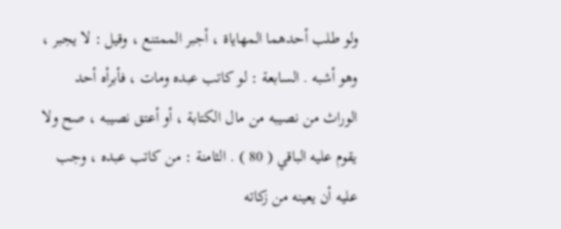ولو طلب أحدهما المهاياة ، أجبر الممتنع ، وقيل : لا يجبر ، وهو أشبه . السابعة : لو كاتب عبده ومات ، فأبرأه أحد الوراث من نصيبه من مال الكتابة ، أو أعتق نصيبه ، صح ولا يقوم عليه الباقي ( 80 ) . الثامنة : من كاتب عبده ، وجب عليه أن يعينه من زكاته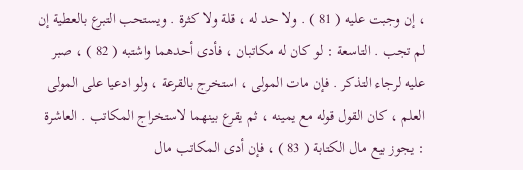، إن وجبت عليه ( 81 ) . ولا حد له ، قلة ولا كثرة . ويستحب التبرع بالعطية إن لم تجب . التاسعة : لو كان له مكاتبان ، فأدى أحدهما واشتبه ( 82 ) ، صبر عليه لرجاء التذكر . فإن مات المولى ، استخرج بالقرعة ، ولو ادعيا على المولى العلم ، كان القول قوله مع يمينه ، ثم يقرع بينهما لاستخراج المكاتب . العاشرة : يجوز بيع مال الكتابة ( 83 ) ، فإن أدى المكاتب مال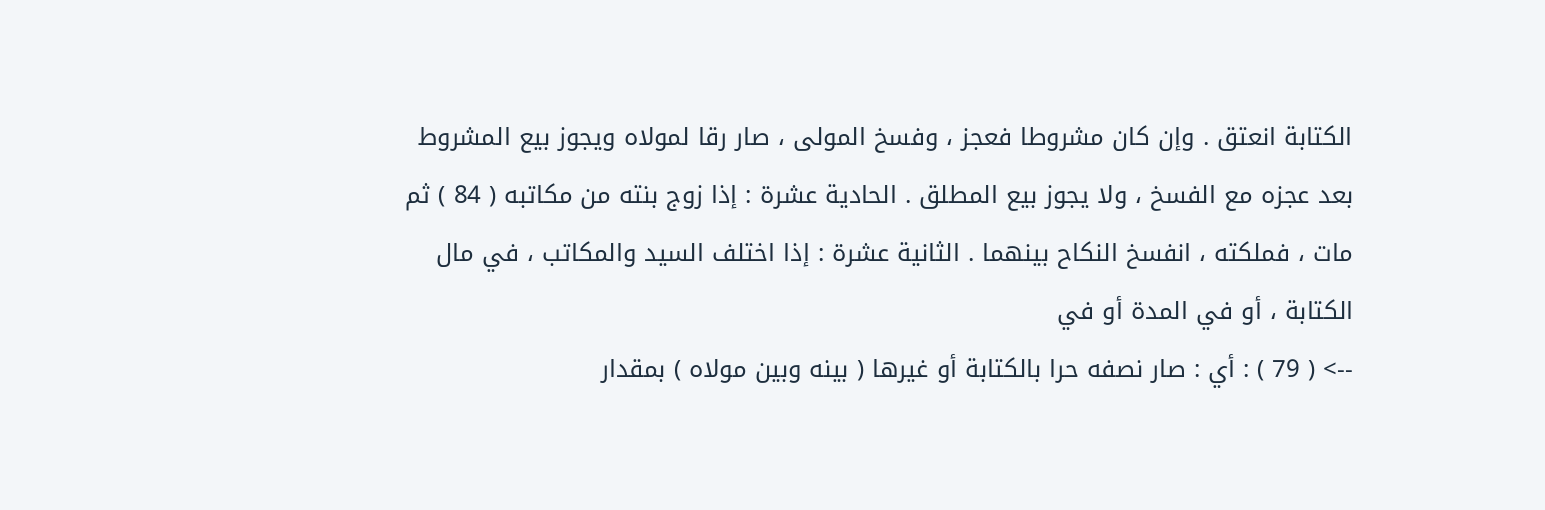الكتابة انعتق . وإن كان مشروطا فعجز ، وفسخ المولى ، صار رقا لمولاه ويجوز بيع المشروط بعد عجزه مع الفسخ ، ولا يجوز بيع المطلق . الحادية عشرة : إذا زوج بنته من مكاتبه ( 84 ) ثم مات ، فملكته ، انفسخ النكاح بينهما . الثانية عشرة : إذا اختلف السيد والمكاتب ، في مال الكتابة ، أو في المدة أو في
--> ( 79 ) : أي : صار نصفه حرا بالكتابة أو غيرها ( بينه وبين مولاه ) بمقدار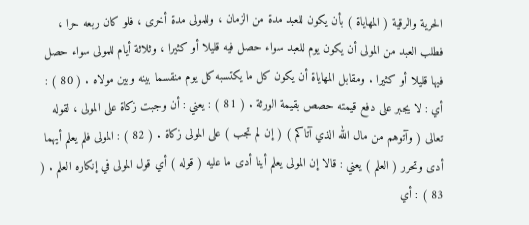الحرية والرقية ( المهاياة ) بأن يكون للعبد مدة من الزمان ، وللمولى مدة أخرى ، فلو كان ربعه حرا ، فطلب العبد من المولى أن يكون يوم للعبد سواء حصل فيه قليلا أو كثيرا ، وثلاثة أيام للمولى سواء حصل فيها قليلا أو كثيرا . ومقابل المهاياة أن يكون كل ما يكتسبه كل يوم منقسما بينه وبين مولاه . ( 80 ) : أي : لا يجبر على دفع قيمته حصص بقيمة الورثة . ( 81 ) : يعني : أن وجبت زكاة على المولى ، لقوله تعالى ( وآتوهم من مال الله الذي آتاكم ) ( إن لم تجب ) على المولى زكاة . ( 82 ) : المولى فلم يعلم أيهما أدى وتحرر ( العلم ) يعني : قالا إن المولى يعلم أينا أدى ما عليه ( قوله ) أي قول المولى في إنكاره العلم . ( 83 ) : أي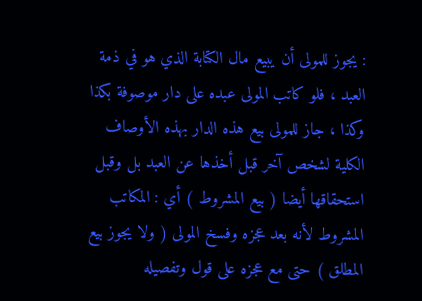: يجوز للمولى أن يبيع مال الكتابة الذي هو في ذمة العبد ، فلو كاتب المولى عبده على دار موصوفة بكذا وكذا ، جاز للمولى بيع هذه الدار بهذه الأوصاف الكلية لشخص آخر قبل أخذها عن العبد بل وقبل استحقاقها أيضا ( بيع المشروط ) أي : المكاتب المشروط لأنه بعد عجزه وفسخ المولى ( ولا يجوز بيع المطلق ) حتى مع عجزه على قول وتفصيله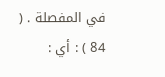في المفصلة . ( 84 ) : أي :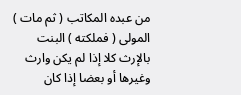من عبده المكاتب ( ثم مات ) المولى ( فملكته ) البنت بالإرث كلا إذا لم يكن وارث وغيرها أو بعضا إذا كان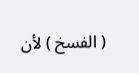( الفسخ ) لأن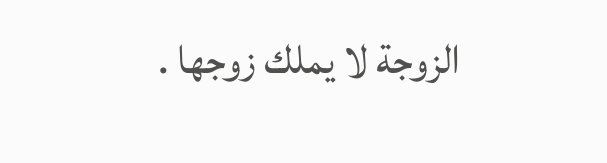الزوجة لا يملك زوجها .